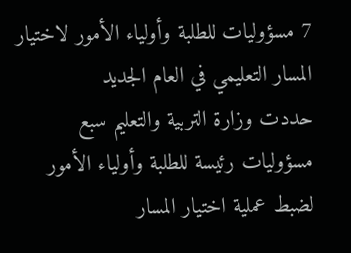7 مسؤوليات للطلبة وأولياء الأمور لاختيار المسار التعليمي في العام الجديد
حددت وزارة التربية والتعليم سبع مسؤوليات رئيسة للطلبة وأولياء الأمور لضبط عملية اختيار المسار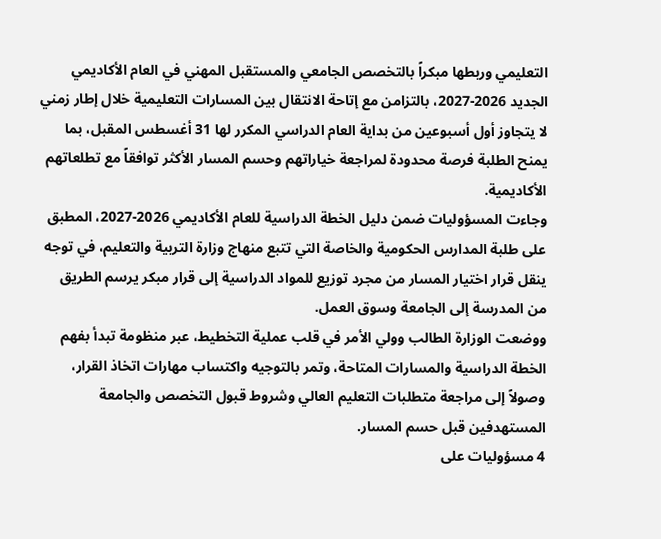التعليمي وربطها مبكراً بالتخصص الجامعي والمستقبل المهني في العام الأكاديمي الجديد 2026-2027، بالتزامن مع إتاحة الانتقال بين المسارات التعليمية خلال إطار زمني لا يتجاوز أول أسبوعين من بداية العام الدراسي المكرر لها 31 أغسطس المقبل، بما يمنح الطلبة فرصة محدودة لمراجعة خياراتهم وحسم المسار الأكثر توافقاً مع تطلعاتهم الأكاديمية.
وجاءت المسؤوليات ضمن دليل الخطة الدراسية للعام الأكاديمي 2026-2027، المطبق على طلبة المدارس الحكومية والخاصة التي تتبع منهاج وزارة التربية والتعليم، في توجه ينقل قرار اختيار المسار من مجرد توزيع للمواد الدراسية إلى قرار مبكر يرسم الطريق من المدرسة إلى الجامعة وسوق العمل.
ووضعت الوزارة الطالب وولي الأمر في قلب عملية التخطيط، عبر منظومة تبدأ بفهم الخطة الدراسية والمسارات المتاحة، وتمر بالتوجيه واكتساب مهارات اتخاذ القرار، وصولاً إلى مراجعة متطلبات التعليم العالي وشروط قبول التخصص والجامعة المستهدفين قبل حسم المسار.
4 مسؤوليات على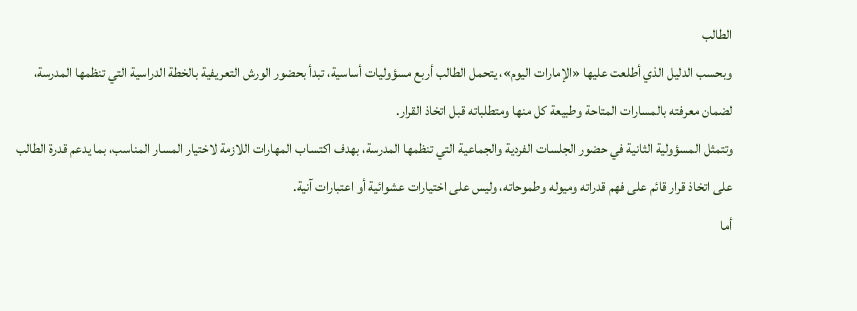الطالب
وبحسب الدليل الذي أطلعت عليها «الإمارات اليوم»، يتحمل الطالب أربع مسؤوليات أساسية، تبدأ بحضور الورش التعريفية بالخطة الدراسية التي تنظمها المدرسة، لضمان معرفته بالمسارات المتاحة وطبيعة كل منها ومتطلباته قبل اتخاذ القرار.
وتتمثل المسؤولية الثانية في حضور الجلسات الفردية والجماعية التي تنظمها المدرسة، بهدف اكتساب المهارات اللازمة لاختيار المسار المناسب، بما يدعم قدرة الطالب على اتخاذ قرار قائم على فهم قدراته وميوله وطموحاته، وليس على اختيارات عشوائية أو اعتبارات آنية.
أما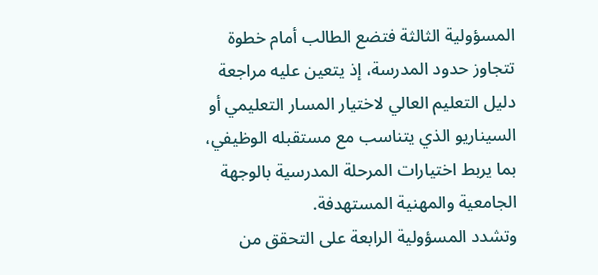المسؤولية الثالثة فتضع الطالب أمام خطوة تتجاوز حدود المدرسة، إذ يتعين عليه مراجعة دليل التعليم العالي لاختيار المسار التعليمي أو السيناريو الذي يتناسب مع مستقبله الوظيفي، بما يربط اختيارات المرحلة المدرسية بالوجهة الجامعية والمهنية المستهدفة.
وتشدد المسؤولية الرابعة على التحقق من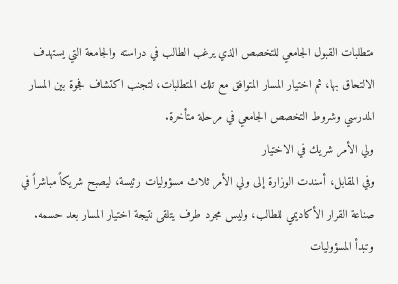متطلبات القبول الجامعي للتخصص الذي يرغب الطالب في دراسته والجامعة التي يستهدف الالتحاق بها، ثم اختيار المسار المتوافق مع تلك المتطلبات، لتجنب اكتشاف فجوة بين المسار المدرسي وشروط التخصص الجامعي في مرحلة متأخرة.
ولي الأمر شريك في الاختيار
وفي المقابل، أسندت الوزارة إلى ولي الأمر ثلاث مسؤوليات رئيسة، ليصبح شريكاً مباشراً في صناعة القرار الأكاديمي للطالب، وليس مجرد طرف يتلقى نتيجة اختيار المسار بعد حسمه.
وتبدأ المسؤوليات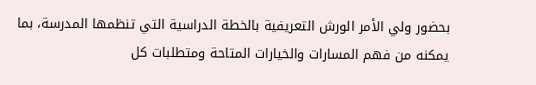بحضور ولي الأمر الورش التعريفية بالخطة الدراسية التي تنظمها المدرسة، بما يمكنه من فهم المسارات والخيارات المتاحة ومتطلبات كل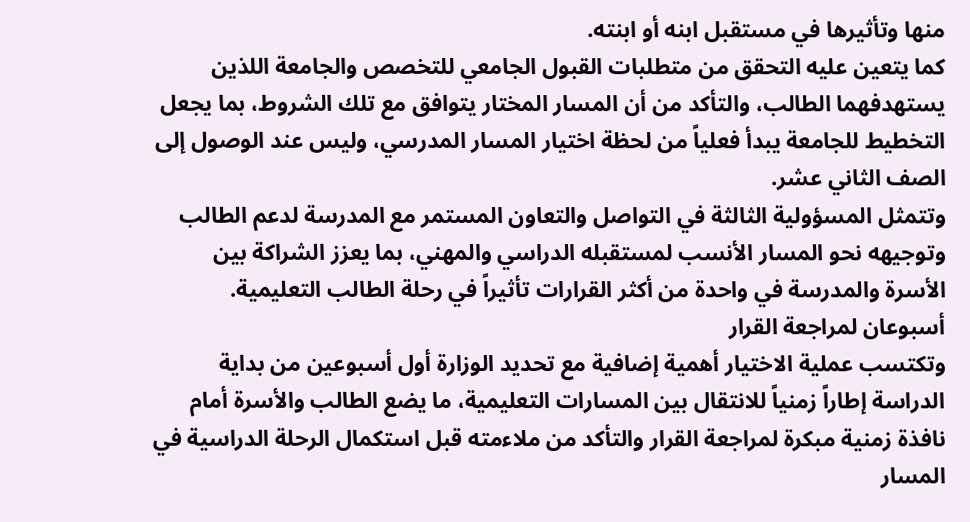منها وتأثيرها في مستقبل ابنه أو ابنته.
كما يتعين عليه التحقق من متطلبات القبول الجامعي للتخصص والجامعة اللذين يستهدفهما الطالب، والتأكد من أن المسار المختار يتوافق مع تلك الشروط، بما يجعل التخطيط للجامعة يبدأ فعلياً من لحظة اختيار المسار المدرسي، وليس عند الوصول إلى الصف الثاني عشر.
وتتمثل المسؤولية الثالثة في التواصل والتعاون المستمر مع المدرسة لدعم الطالب وتوجيهه نحو المسار الأنسب لمستقبله الدراسي والمهني، بما يعزز الشراكة بين الأسرة والمدرسة في واحدة من أكثر القرارات تأثيراً في رحلة الطالب التعليمية.
أسبوعان لمراجعة القرار
وتكتسب عملية الاختيار أهمية إضافية مع تحديد الوزارة أول أسبوعين من بداية الدراسة إطاراً زمنياً للانتقال بين المسارات التعليمية، ما يضع الطالب والأسرة أمام نافذة زمنية مبكرة لمراجعة القرار والتأكد من ملاءمته قبل استكمال الرحلة الدراسية في المسار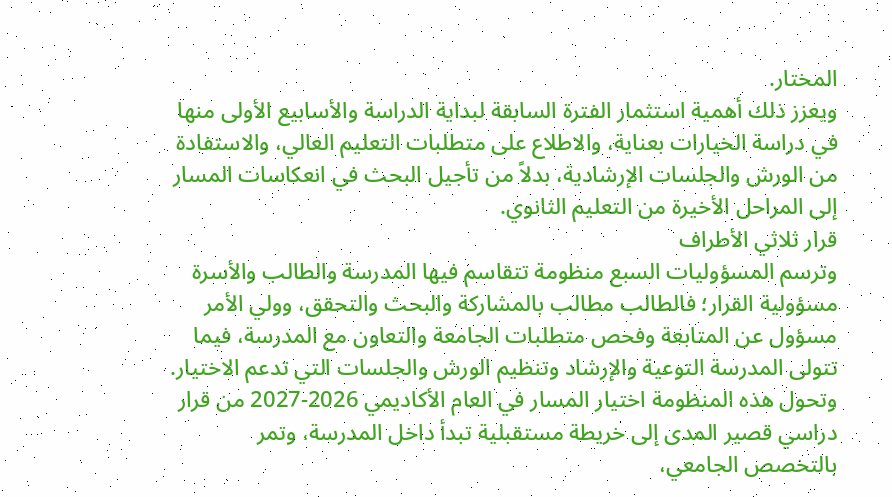المختار.
ويعزز ذلك أهمية استثمار الفترة السابقة لبداية الدراسة والأسابيع الأولى منها في دراسة الخيارات بعناية، والاطلاع على متطلبات التعليم العالي، والاستفادة من الورش والجلسات الإرشادية، بدلاً من تأجيل البحث في انعكاسات المسار إلى المراحل الأخيرة من التعليم الثانوي.
قرار ثلاثي الأطراف
وترسم المسؤوليات السبع منظومة تتقاسم فيها المدرسة والطالب والأسرة مسؤولية القرار؛ فالطالب مطالب بالمشاركة والبحث والتحقق، وولي الأمر مسؤول عن المتابعة وفحص متطلبات الجامعة والتعاون مع المدرسة، فيما تتولى المدرسة التوعية والإرشاد وتنظيم الورش والجلسات التي تدعم الاختيار.
وتحول هذه المنظومة اختيار المسار في العام الأكاديمي 2026-2027 من قرار دراسي قصير المدى إلى خريطة مستقبلية تبدأ داخل المدرسة، وتمر بالتخصص الجامعي،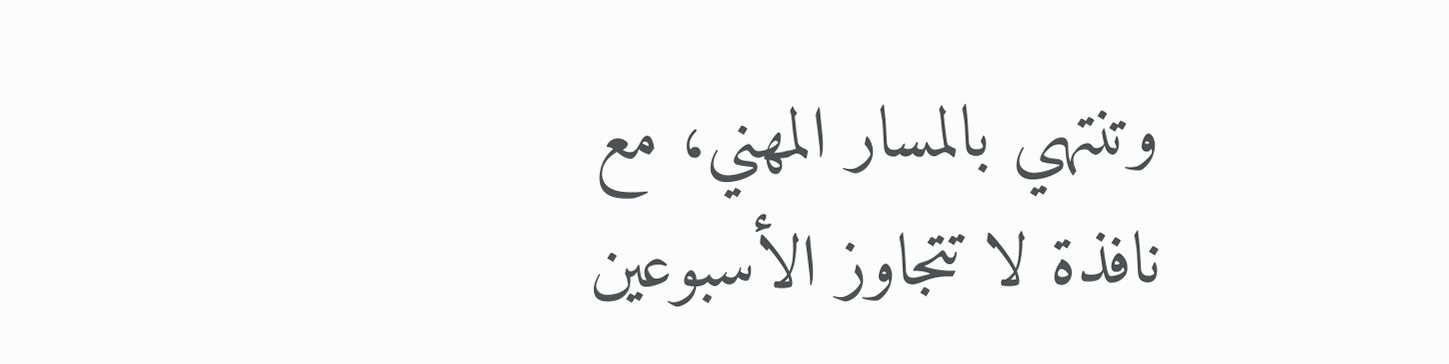وتنتهي بالمسار المهني، مع نافذة لا تتجاوز الأسبوعين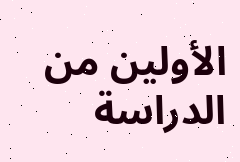الأولين من الدراسة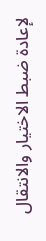لإعادة ضبط الاختيار والانتقال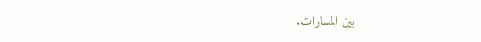بين المسارات.